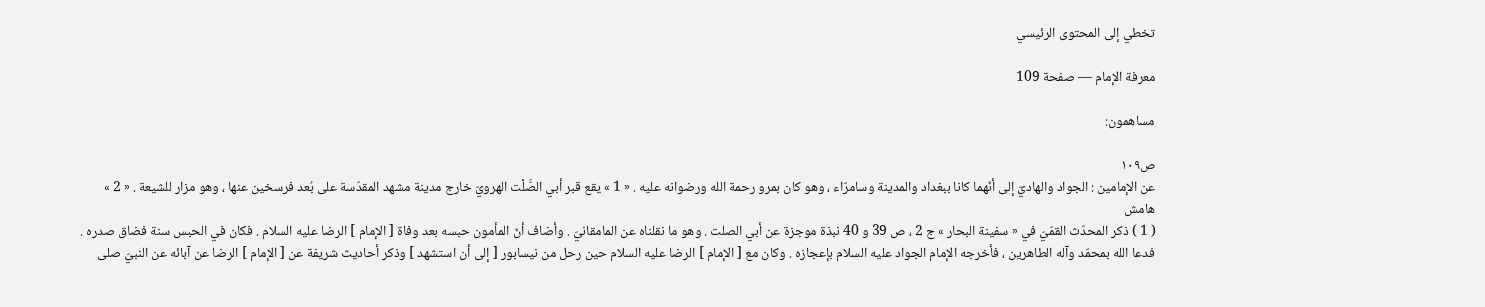تخطي إلى المحتوى الرئيسي

معرفة الإمام — صفحة 109

مساهمون:

ص١٠٩
عن الإمامين : الجواد والهاديّ إلى أنّهما كانا ببغداد والمدينة وسامرّاء ، وهو كان بمرو رحمة الله ورضوانه عليه . « 1 » يقع قبر أبي الصَّلْت الهرويّ خارج مدينة مشهد المقدّسة على بُعد فرسخين عنها ، وهو مزار للشيعة . « 2 »
هامش
( 1 ) ذكر المحدّث القمّيّ في « سفينة البحار » ج 2 ، ص 39 و 40 نبذة موجزة عن أبي الصلت . وهو ما نقلناه عن المامقانيّ . وأضاف أنّ المأمون حبسه بعد وفاة [ الإمام ] الرضا عليه السلام . فكان في الحبس سنة فضاق صدره . فدعا الله بمحمّد وآله الطاهرين ، فأخرجه الإمام الجواد عليه السلام بإعجازه . وكان مع [ الإمام ] الرضا عليه السلام حين رحل من نيسابور [ إلى أن استشهد ] وذكر أحاديث شريفة عن [ الإمام ] الرضا عن آبائه عن النبيّ صلى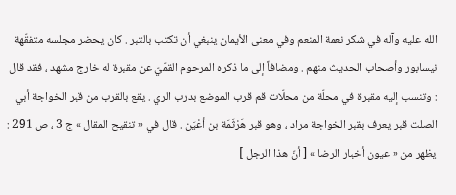الله عليه وآله في شكر نعمة المنعم وفي معنى الأيمان ينبغي أن تكتب بالتبر . كان يحضر مجلسه متفقّهة نيسابور وأصحاب الحديث منهم . ومضافاً إلى ما ذكره المرحوم القمّيّ عن مقبرة له خارج مشهد ، فقد قال : وتنسب إليه مقبرة في محلّة من محلّات قم قرب الموضع بدرب الري . يقع بالقرب من قبر الخواجة أبي الصلت قبر يعرف بقبر الخواجة مراد ، وهو قبر هَرْثَمَة بن أعْيَن . قال في « تنقيح المقال » ج 3 ، ص 291 : يظهر من « عيون أخبار الرضا » [ أنّ هذا الرجل ]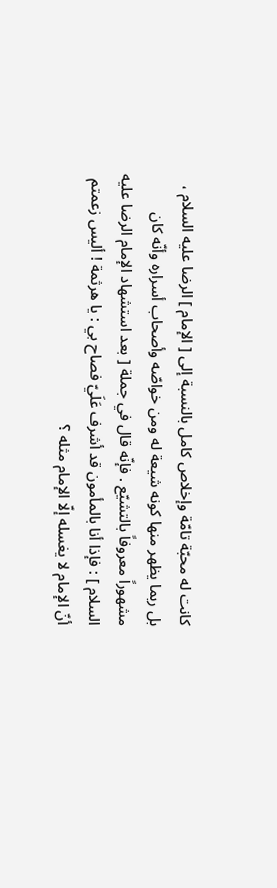كانت له محبّة تامّة وإخلاص كامل بالنسبة إلى [ الإمام ] الرضا عليه السلام ، بل ربما يظهر منها كونه شيعة له ومن خواصّه وأصحاب أسراره وأنّه كان مشهوراً معروفاً بالتشيّع . فإنّه قال في جملة [ بعد استشهاد الإمام الرضا عليه السلام ] : فإذا أنا بالمأمون قد أشرف عَلَيّ فصاح بي : يا هرثمة ! أليس زعمتم أنّ الإمام لا يغسله إلّا الإمام مثله ؟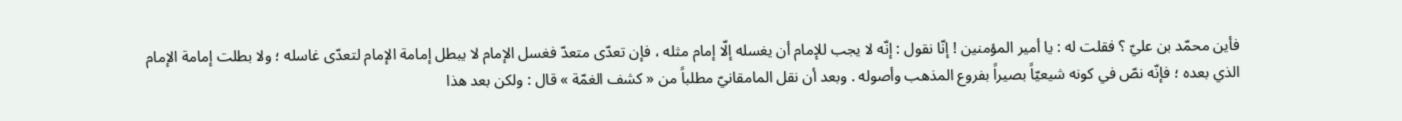فأين محمّد بن عليّ ؟ فقلت له : يا أمير المؤمنين ! إنّا نقول : إنّه لا يجب للإمام أن يغسله إلّا إمام مثله ، فإن تعدّى متعدّ فغسل الإمام لا يبطل إمامة الإمام لتعدّى غاسله ؛ ولا بطلت إمامة الإمام الذي بعده ؛ فإنّه نصّ في كونه شيعيّاً بصيراً بفروع المذهب وأصوله . وبعد أن نقل المامقانيّ مطلباً من « كشف الغمّة » قال : ولكن بعد هذا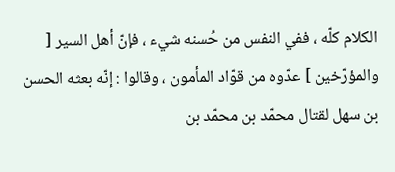الكلام كلّه ، ففي النفس من حُسنه شيء ، فإنّ أهل السير [ والمؤرّخين ] عدّوه من قوّاد المأمون ، وقالوا : إنّه بعثه الحسن بن سهل لقتال محمّد بن محمّد بن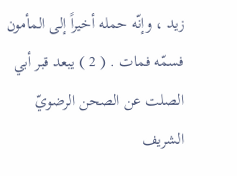زيد ، وإنّه حمله أخيراً إلى المأمون فسمّه فمات . ( 2 ) يبعد قبر أبي الصلت عن الصحن الرضويّ الشريف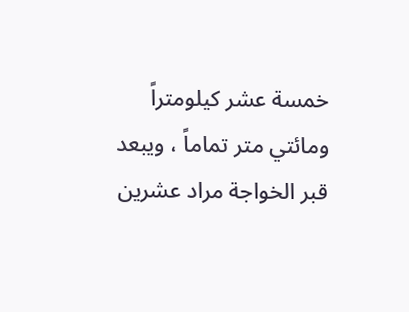خمسة عشر كيلومتراً ومائتي متر تماماً ، ويبعد قبر الخواجة مراد عشرين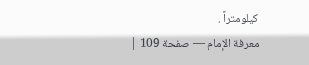كيلومتراً .
معرفة الإمام — صفحة 109 |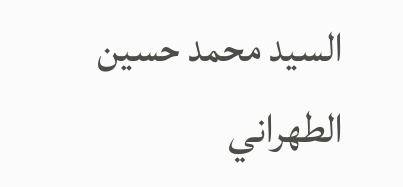السيد محمد حسين الطهراني